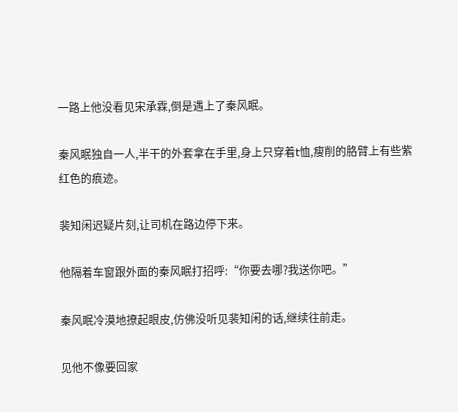一路上他没看见宋承霖,倒是遇上了秦风眠。

秦风眠独自一人,半干的外套拿在手里,身上只穿着t恤,瘦削的胳臂上有些紫红色的痕迹。

裴知闲迟疑片刻,让司机在路边停下来。

他隔着车窗跟外面的秦风眠打招呼:“你要去哪?我送你吧。”

秦风眠冷漠地撩起眼皮,仿佛没听见裴知闲的话,继续往前走。

见他不像要回家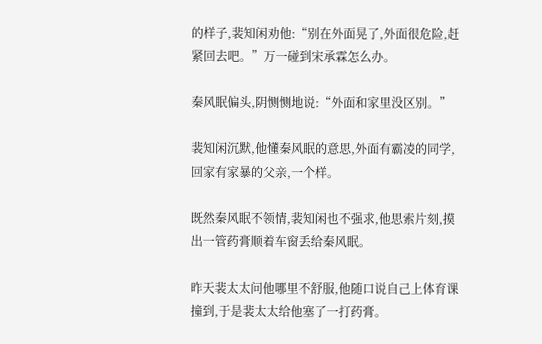的样子,裴知闲劝他:“别在外面晃了,外面很危险,赶紧回去吧。”万一碰到宋承霖怎么办。

秦风眠偏头,阴恻恻地说:“外面和家里没区别。”

裴知闲沉默,他懂秦风眠的意思,外面有霸凌的同学,回家有家暴的父亲,一个样。

既然秦风眠不领情,裴知闲也不强求,他思索片刻,摸出一管药膏顺着车窗丢给秦风眠。

昨天裴太太问他哪里不舒服,他随口说自己上体育课撞到,于是裴太太给他塞了一打药膏。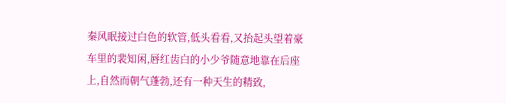秦风眠接过白色的软管,低头看看,又抬起头望着豪车里的裴知闲,唇红齿白的小少爷随意地靠在后座上,自然而朝气蓬勃,还有一种天生的精致,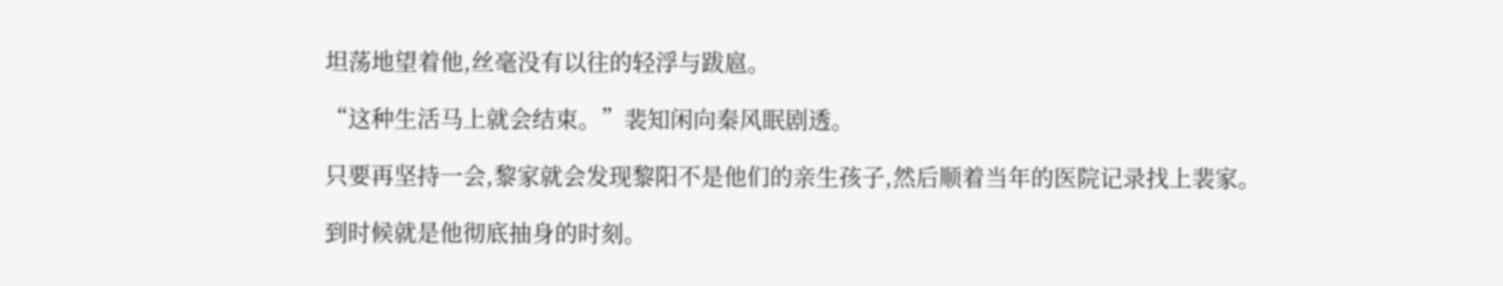坦荡地望着他,丝毫没有以往的轻浮与跋扈。

“这种生活马上就会结束。”裴知闲向秦风眠剧透。

只要再坚持一会,黎家就会发现黎阳不是他们的亲生孩子,然后顺着当年的医院记录找上裴家。

到时候就是他彻底抽身的时刻。